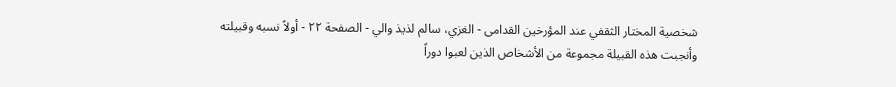شخصية المختار الثقفي عند المؤرخين القدامى - الغزي، سالم لذيذ والي - الصفحة ٢٢ - أولاً نسبه وقبيلته
وأنجبت هذه القبيلة مجموعة من الأشخاص الذين لعبوا دوراً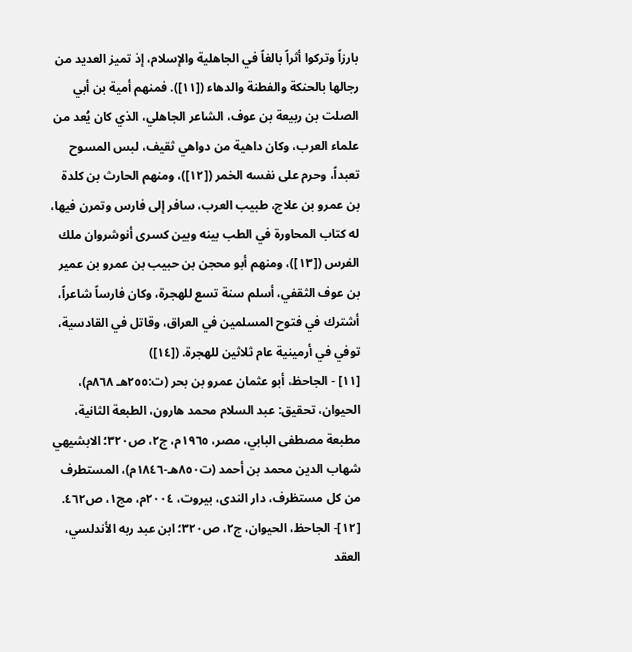بارزاً وتركوا أثراً بالغاً في الجاهلية والإسلام، إذ تميز العديد من رجالها بالحنكة والفطنة والدهاء ([١١]). فمنهم أمية بن أبي الصلت بن ربيعة بن عوف، الشاعر الجاهلي، الذي كان يُعد من علماء العرب، وكان داهية من دواهي ثقيف، لبس المسوح تعبداً، وحرم على نفسه الخمر ([١٢])، ومنهم الحارث بن كلدة بن عمرو بن علاج، طبيب العرب، سافر إلى فارس وتمرن فيها، له كتاب المحاورة في الطب بينه وبين كسرى أنوشروان ملك الفرس ([١٣])، ومنهم أبو محجن بن حبيب بن عمرو بن عمير بن عوف الثقفي، أسلم سنة تسع للهجرة، وكان فارساً شاعراً، أشترك في فتوح المسلمين في العراق، وقاتل في القادسية، توفي في أرمينية عام ثلاثين للهجرة. ([١٤])
[١١] - الجاحظ، أبو عثمان عمرو بن بحر (ت:٢٥٥هـ ٨٦٨م)، الحيوان، تحقيق: عبد السلام محمد هارون، الطبعة الثانية، مطبعة مصطفى البابي، مصر، ١٩٦٥م، ج٢، ص٣٢٠؛ الابشيهي شهاب الدين محمد بن أحمد (ت٨٥٠هـ-١٨٤٦م)، المستطرف من كل مستظرف، دار الندى، بيروت، ٢٠٠٤م، مج١، ص٤٦٢.
[١٢]- الجاحظ، الحيوان، ج٢، ص٣٢٠؛ ابن عبد ربه الأندلسي، العقد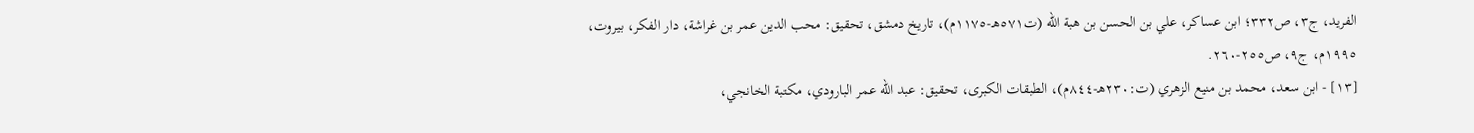الفريد، ج٣، ص٣٣٢؛ ابن عساكر، علي بن الحسن بن هبة الله (ت٥٧١هـ-١١٧٥م)، تاريخ دمشق، تحقيق: محب الدين عمر بن غراشة، دار الفكر، بيروت، ١٩٩٥م، ج٩، ص٢٥٥-٢٦٠.
[١٣] - ابن سعد، محمد بن منيع الزهري (ت:٢٣٠هـ-٨٤٤م)، الطبقات الكبرى، تحقيق: عبد الله عمر البارودي، مكتبة الخانجي،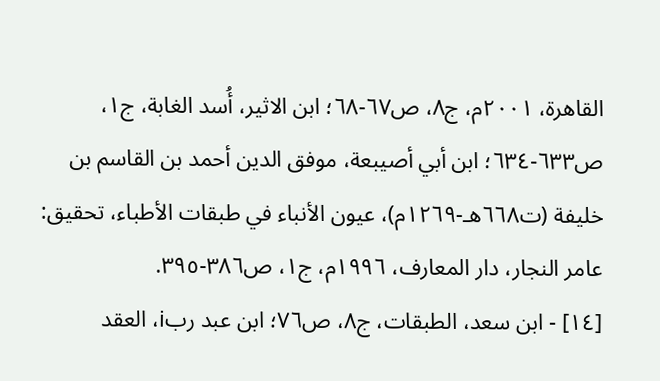القاهرة، ٢٠٠١م، ج٨، ص٦٧-٦٨؛ ابن الاثير، أُسد الغابة، ج١، ص٦٣٣-٦٣٤؛ ابن أبي أصيبعة، موفق الدين أحمد بن القاسم بن خليفة (ت٦٦٨هـ-١٢٦٩م)، عيون الأنباء في طبقات الأطباء، تحقيق: عامر النجار، دار المعارف، ١٩٩٦م، ج١، ص٣٨٦-٣٩٥.
[١٤] - ابن سعد، الطبقات، ج٨، ص٧٦؛ ابن عبد ربi، العقد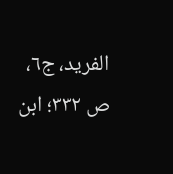الفريد، ج٦، ص ٣٣٢؛ ابن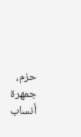حزم، جمهرة أنساب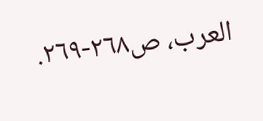العرب، ص٢٦٨-٢٦٩.